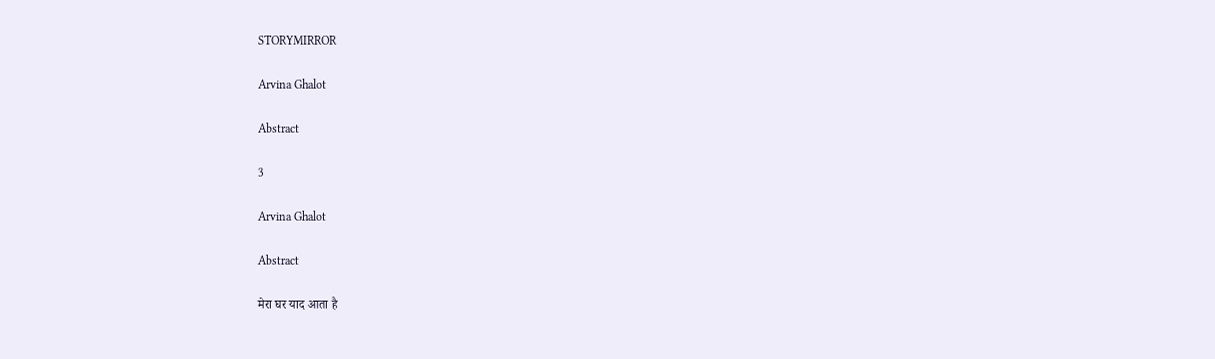STORYMIRROR

Arvina Ghalot

Abstract

3

Arvina Ghalot

Abstract

मेरा घर याद आता है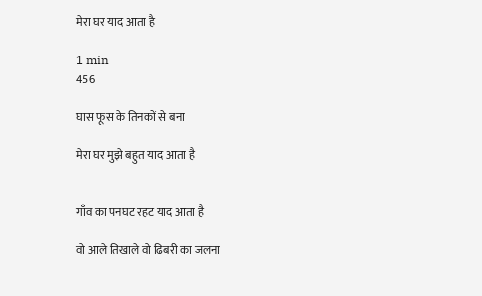मेरा घर याद आता है

1 min
456

घास फूस के तिनकों से बना

मेरा घर मुझे बहुत याद आता है


गाँव का पनघट रहट याद आता है

वो आले तिखाले वो ढिबरी का जलना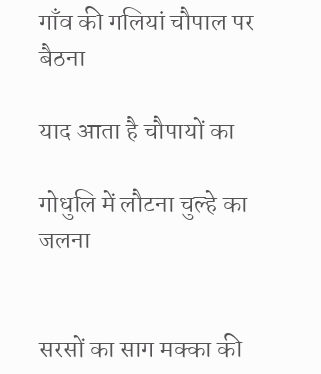गाँव की गलियां चौपाल पर बैठना

याद आता है चौपायों का

गोधुलि में लौटना चुल्हे का जलना


सरसों का साग मक्का की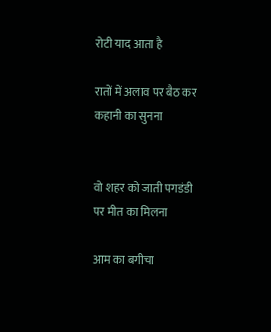रोटी याद आता है

रातों में अलाव पर बैठ कर कहानी का सुनना


वो शहर को जाती पगडंडी पर मीत का मिलना

आम का बगीचा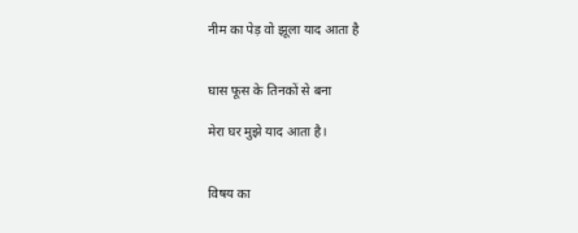नीम का पेड़ वो झूला याद आता है


घास फूस के तिनकों से बना

मेरा घर मुझे याद आता है।


विषय का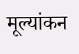मूल्यांकन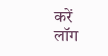करें
लॉग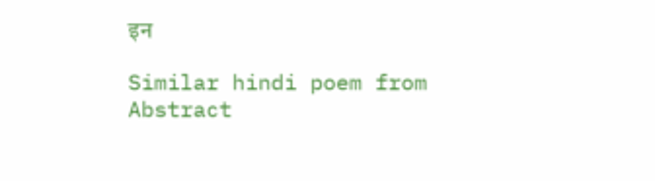इन

Similar hindi poem from Abstract